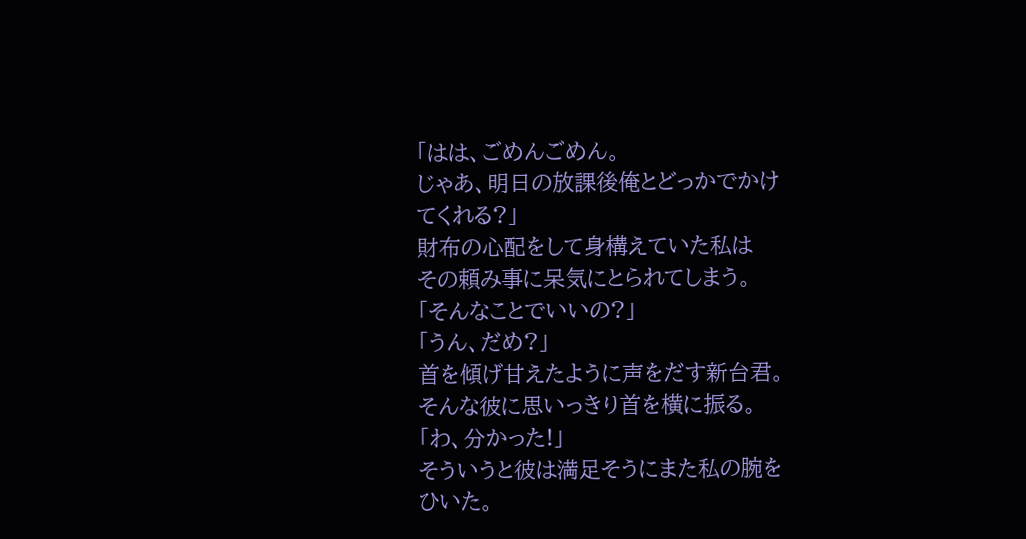「はは、ごめんごめん。
じゃあ、明日の放課後俺とどっかでかけ
てくれる?」
財布の心配をして身構えていた私は
その頼み事に呆気にとられてしまう。
「そんなことでいいの?」
「うん、だめ?」
首を傾げ甘えたように声をだす新台君。
そんな彼に思いっきり首を横に振る。
「わ、分かった!」
そういうと彼は満足そうにまた私の腕を
ひいた。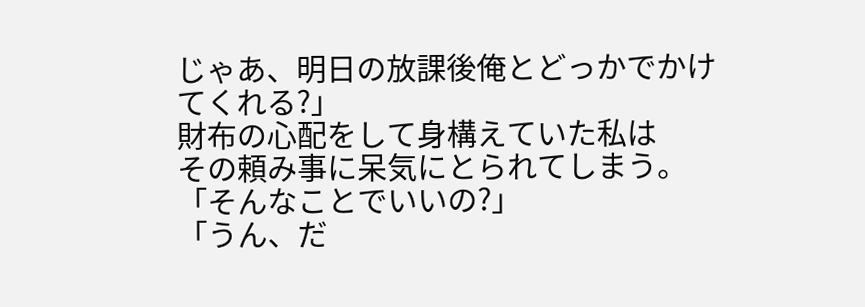じゃあ、明日の放課後俺とどっかでかけ
てくれる?」
財布の心配をして身構えていた私は
その頼み事に呆気にとられてしまう。
「そんなことでいいの?」
「うん、だ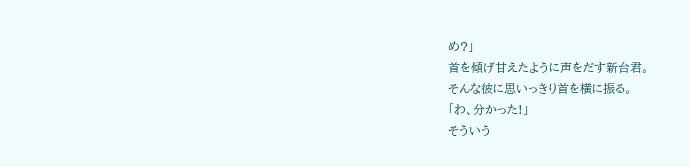め?」
首を傾げ甘えたように声をだす新台君。
そんな彼に思いっきり首を横に振る。
「わ、分かった!」
そういう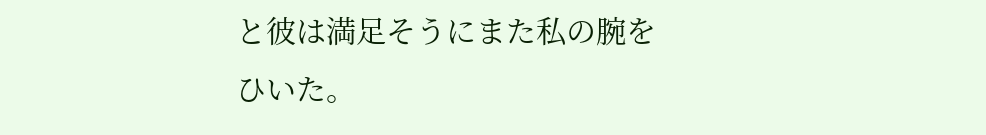と彼は満足そうにまた私の腕を
ひいた。